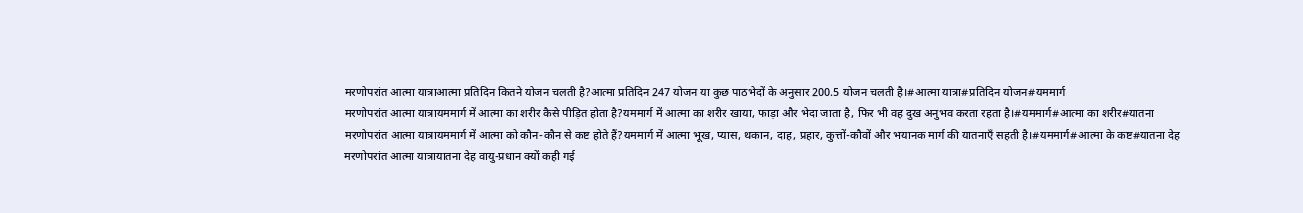मरणोपरांत आत्मा यात्राआत्मा प्रतिदिन कितने योजन चलती है?आत्मा प्रतिदिन 247 योजन या कुछ पाठभेदों के अनुसार 200.5 योजन चलती है।#आत्मा यात्रा#प्रतिदिन योजन#यममार्ग
मरणोपरांत आत्मा यात्रायममार्ग में आत्मा का शरीर कैसे पीड़ित होता है?यममार्ग में आत्मा का शरीर खाया, फाड़ा और भेदा जाता है, फिर भी वह दुख अनुभव करता रहता है।#यममार्ग#आत्मा का शरीर#यातना
मरणोपरांत आत्मा यात्रायममार्ग में आत्मा को कौन-कौन से कष्ट होते हैं?यममार्ग में आत्मा भूख, प्यास, थकान, दाह, प्रहार, कुत्तों-कौवों और भयानक मार्ग की यातनाएँ सहती है।#यममार्ग#आत्मा के कष्ट#यातना देह
मरणोपरांत आत्मा यात्रायातना देह वायु-प्रधान क्यों कही गई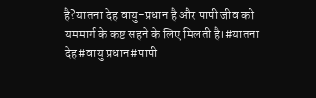है?यातना देह वायु-प्रधान है और पापी जीव को यममार्ग के कष्ट सहने के लिए मिलती है।#यातना देह#वायु प्रधान#पापी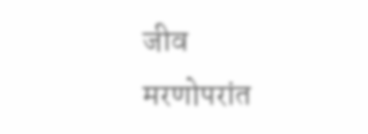जीव
मरणोपरांत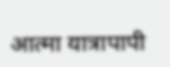आत्मा यात्रापापी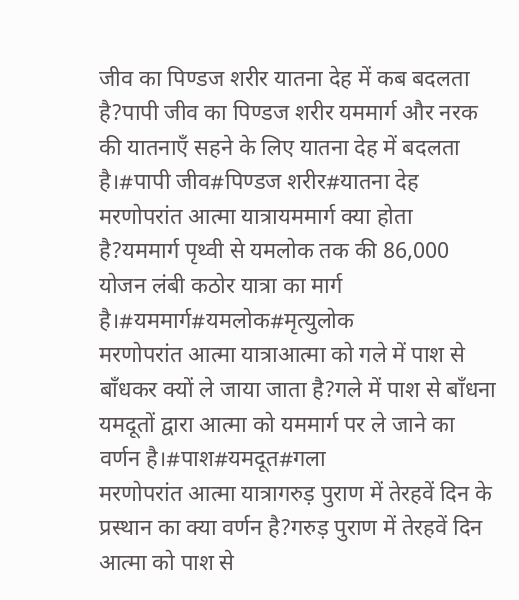जीव का पिण्डज शरीर यातना देह में कब बदलता है?पापी जीव का पिण्डज शरीर यममार्ग और नरक की यातनाएँ सहने के लिए यातना देह में बदलता है।#पापी जीव#पिण्डज शरीर#यातना देह
मरणोपरांत आत्मा यात्रायममार्ग क्या होता है?यममार्ग पृथ्वी से यमलोक तक की 86,000 योजन लंबी कठोर यात्रा का मार्ग है।#यममार्ग#यमलोक#मृत्युलोक
मरणोपरांत आत्मा यात्राआत्मा को गले में पाश से बाँधकर क्यों ले जाया जाता है?गले में पाश से बाँधना यमदूतों द्वारा आत्मा को यममार्ग पर ले जाने का वर्णन है।#पाश#यमदूत#गला
मरणोपरांत आत्मा यात्रागरुड़ पुराण में तेरहवें दिन के प्रस्थान का क्या वर्णन है?गरुड़ पुराण में तेरहवें दिन आत्मा को पाश से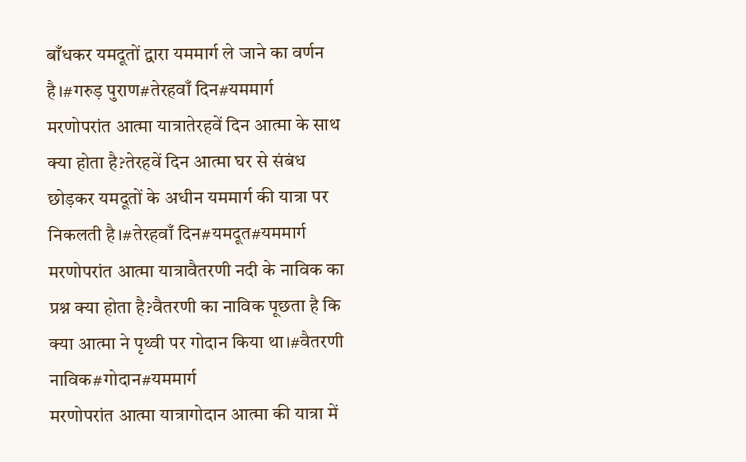बाँधकर यमदूतों द्वारा यममार्ग ले जाने का वर्णन है।#गरुड़ पुराण#तेरहवाँ दिन#यममार्ग
मरणोपरांत आत्मा यात्रातेरहवें दिन आत्मा के साथ क्या होता है?तेरहवें दिन आत्मा घर से संबंध छोड़कर यमदूतों के अधीन यममार्ग की यात्रा पर निकलती है।#तेरहवाँ दिन#यमदूत#यममार्ग
मरणोपरांत आत्मा यात्रावैतरणी नदी के नाविक का प्रश्न क्या होता है?वैतरणी का नाविक पूछता है कि क्या आत्मा ने पृथ्वी पर गोदान किया था।#वैतरणी नाविक#गोदान#यममार्ग
मरणोपरांत आत्मा यात्रागोदान आत्मा की यात्रा में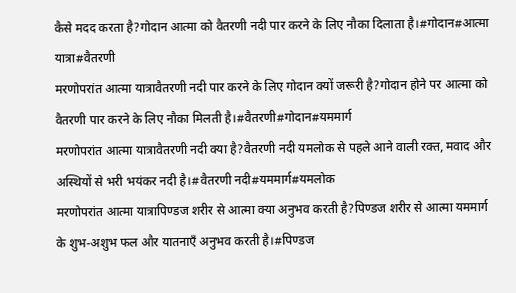कैसे मदद करता है?गोदान आत्मा को वैतरणी नदी पार करने के लिए नौका दिलाता है।#गोदान#आत्मा यात्रा#वैतरणी
मरणोपरांत आत्मा यात्रावैतरणी नदी पार करने के लिए गोदान क्यों जरूरी है?गोदान होने पर आत्मा को वैतरणी पार करने के लिए नौका मिलती है।#वैतरणी#गोदान#यममार्ग
मरणोपरांत आत्मा यात्रावैतरणी नदी क्या है?वैतरणी नदी यमलोक से पहले आने वाली रक्त, मवाद और अस्थियों से भरी भयंकर नदी है।#वैतरणी नदी#यममार्ग#यमलोक
मरणोपरांत आत्मा यात्रापिण्डज शरीर से आत्मा क्या अनुभव करती है?पिण्डज शरीर से आत्मा यममार्ग के शुभ-अशुभ फल और यातनाएँ अनुभव करती है।#पिण्डज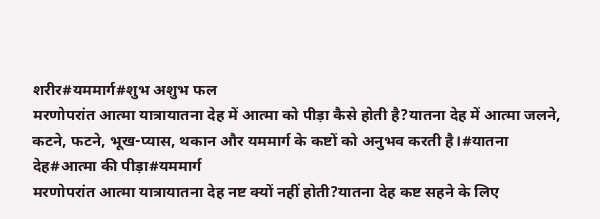शरीर#यममार्ग#शुभ अशुभ फल
मरणोपरांत आत्मा यात्रायातना देह में आत्मा को पीड़ा कैसे होती है?यातना देह में आत्मा जलने, कटने, फटने, भूख-प्यास, थकान और यममार्ग के कष्टों को अनुभव करती है।#यातना देह#आत्मा की पीड़ा#यममार्ग
मरणोपरांत आत्मा यात्रायातना देह नष्ट क्यों नहीं होती?यातना देह कष्ट सहने के लिए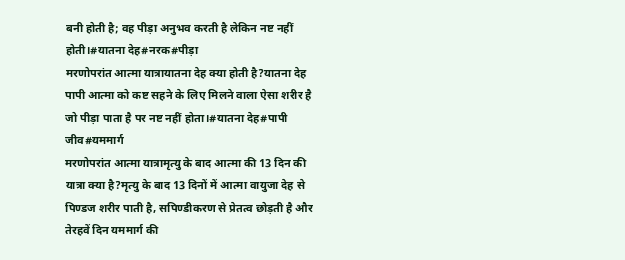बनी होती है; वह पीड़ा अनुभव करती है लेकिन नष्ट नहीं होती।#यातना देह#नरक#पीड़ा
मरणोपरांत आत्मा यात्रायातना देह क्या होती है?यातना देह पापी आत्मा को कष्ट सहने के लिए मिलने वाला ऐसा शरीर है जो पीड़ा पाता है पर नष्ट नहीं होता।#यातना देह#पापी जीव#यममार्ग
मरणोपरांत आत्मा यात्रामृत्यु के बाद आत्मा की 13 दिन की यात्रा क्या है?मृत्यु के बाद 13 दिनों में आत्मा वायुजा देह से पिण्डज शरीर पाती है, सपिण्डीकरण से प्रेतत्व छोड़ती है और तेरहवें दिन यममार्ग की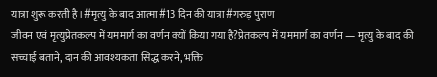यात्रा शुरू करती है।#मृत्यु के बाद आत्मा#13 दिन की यात्रा#गरुड़ पुराण
जीवन एवं मृत्युप्रेतकल्प में यममार्ग का वर्णन क्यों किया गया है?प्रेतकल्प में यममार्ग का वर्णन — मृत्यु के बाद की सच्चाई बताने, दान की आवश्यकता सिद्ध करने, भक्ति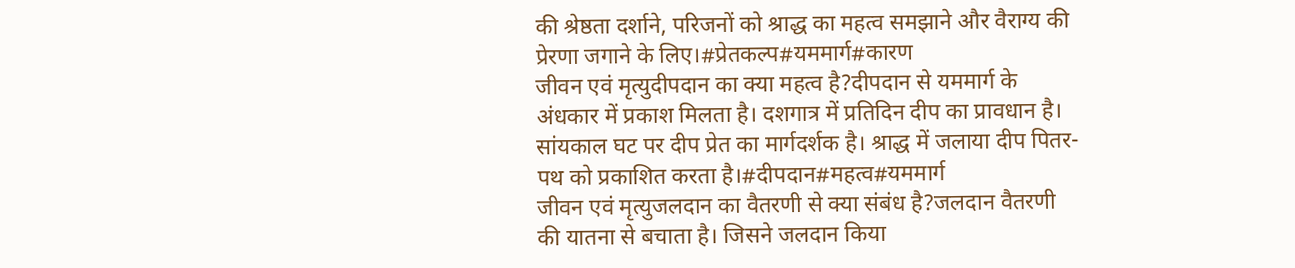की श्रेष्ठता दर्शाने, परिजनों को श्राद्ध का महत्व समझाने और वैराग्य की प्रेरणा जगाने के लिए।#प्रेतकल्प#यममार्ग#कारण
जीवन एवं मृत्युदीपदान का क्या महत्व है?दीपदान से यममार्ग के अंधकार में प्रकाश मिलता है। दशगात्र में प्रतिदिन दीप का प्रावधान है। सांयकाल घट पर दीप प्रेत का मार्गदर्शक है। श्राद्ध में जलाया दीप पितर-पथ को प्रकाशित करता है।#दीपदान#महत्व#यममार्ग
जीवन एवं मृत्युजलदान का वैतरणी से क्या संबंध है?जलदान वैतरणी की यातना से बचाता है। जिसने जलदान किया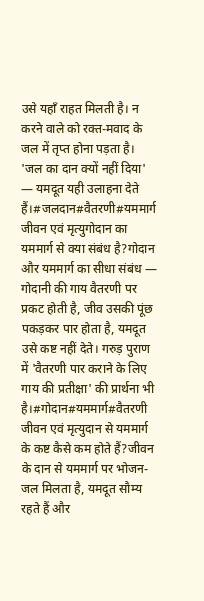उसे यहाँ राहत मिलती है। न करने वाले को रक्त-मवाद के जल में तृप्त होना पड़ता है। 'जल का दान क्यों नहीं दिया' — यमदूत यही उलाहना देते हैं।#जलदान#वैतरणी#यममार्ग
जीवन एवं मृत्युगोदान का यममार्ग से क्या संबंध है?गोदान और यममार्ग का सीधा संबंध — गोदानी की गाय वैतरणी पर प्रकट होती है, जीव उसकी पूंछ पकड़कर पार होता है, यमदूत उसे कष्ट नहीं देते। गरुड़ पुराण में 'वैतरणी पार कराने के लिए गाय की प्रतीक्षा' की प्रार्थना भी है।#गोदान#यममार्ग#वैतरणी
जीवन एवं मृत्युदान से यममार्ग के कष्ट कैसे कम होते हैं?जीवन के दान से यममार्ग पर भोजन-जल मिलता है, यमदूत सौम्य रहते हैं और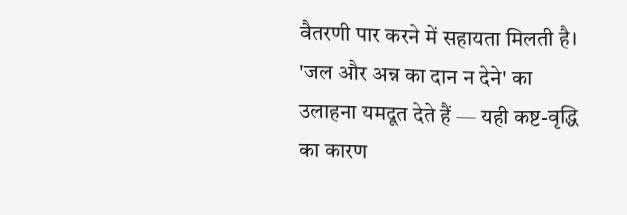वैतरणी पार करने में सहायता मिलती है। 'जल और अन्न का दान न देने' का उलाहना यमदूत देते हैं — यही कष्ट-वृद्धि का कारण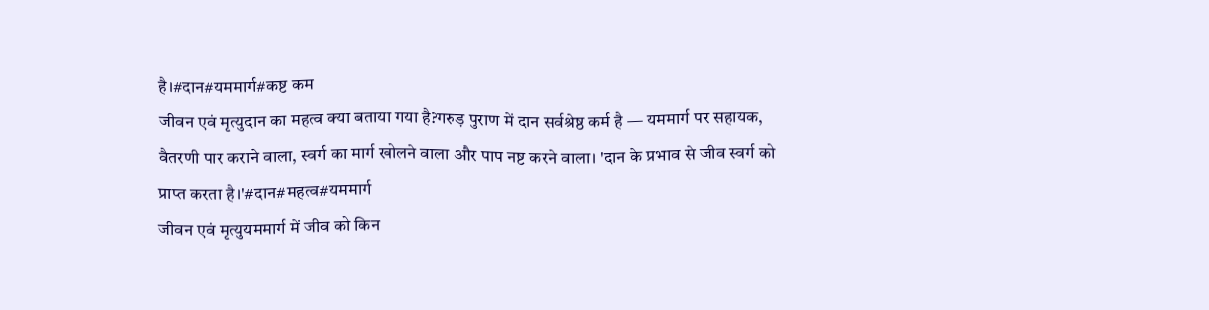है।#दान#यममार्ग#कष्ट कम
जीवन एवं मृत्युदान का महत्व क्या बताया गया है?गरुड़ पुराण में दान सर्वश्रेष्ठ कर्म है — यममार्ग पर सहायक, वैतरणी पार कराने वाला, स्वर्ग का मार्ग खोलने वाला और पाप नष्ट करने वाला। 'दान के प्रभाव से जीव स्वर्ग को प्राप्त करता है।'#दान#महत्व#यममार्ग
जीवन एवं मृत्युयममार्ग में जीव को किन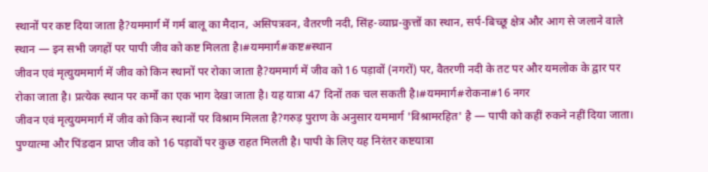स्थानों पर कष्ट दिया जाता है?यममार्ग में गर्म बालू का मैदान, असिपत्रवन, वैतरणी नदी, सिंह-व्याघ्र-कुत्तों का स्थान, सर्प-बिच्छू क्षेत्र और आग से जलाने वाले स्थान — इन सभी जगहों पर पापी जीव को कष्ट मिलता है।#यममार्ग#कष्ट#स्थान
जीवन एवं मृत्युयममार्ग में जीव को किन स्थानों पर रोका जाता है?यममार्ग में जीव को 16 पड़ावों (नगरों) पर, वैतरणी नदी के तट पर और यमलोक के द्वार पर रोका जाता है। प्रत्येक स्थान पर कर्मों का एक भाग देखा जाता है। यह यात्रा 47 दिनों तक चल सकती है।#यममार्ग#रोकना#16 नगर
जीवन एवं मृत्युयममार्ग में जीव को किन स्थानों पर विश्राम मिलता है?गरुड़ पुराण के अनुसार यममार्ग 'विश्रामरहित' है — पापी को कहीं रुकने नहीं दिया जाता। पुण्यात्मा और पिंडदान प्राप्त जीव को 16 पड़ावों पर कुछ राहत मिलती है। पापी के लिए यह निरंतर कष्टयात्रा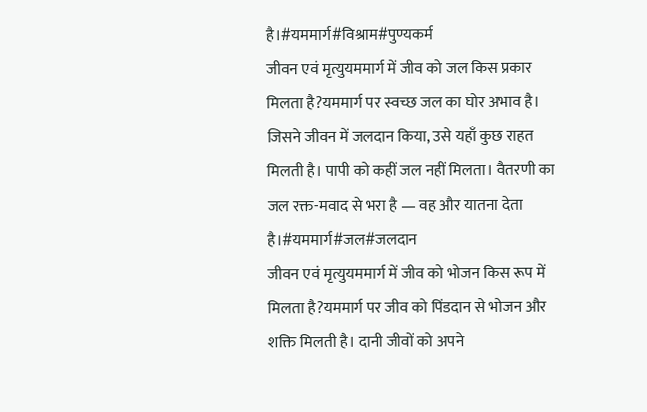है।#यममार्ग#विश्राम#पुण्यकर्म
जीवन एवं मृत्युयममार्ग में जीव को जल किस प्रकार मिलता है?यममार्ग पर स्वच्छ जल का घोर अभाव है। जिसने जीवन में जलदान किया, उसे यहाँ कुछ राहत मिलती है। पापी को कहीं जल नहीं मिलता। वैतरणी का जल रक्त-मवाद से भरा है — वह और यातना देता है।#यममार्ग#जल#जलदान
जीवन एवं मृत्युयममार्ग में जीव को भोजन किस रूप में मिलता है?यममार्ग पर जीव को पिंडदान से भोजन और शक्ति मिलती है। दानी जीवों को अपने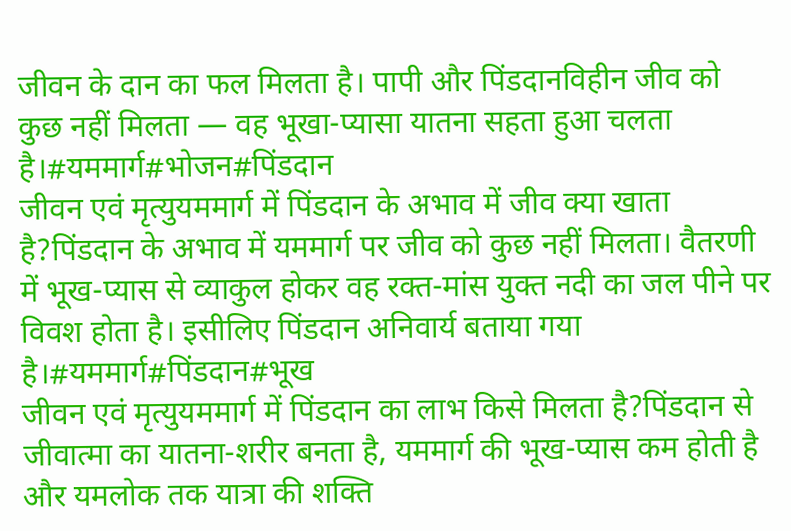जीवन के दान का फल मिलता है। पापी और पिंडदानविहीन जीव को कुछ नहीं मिलता — वह भूखा-प्यासा यातना सहता हुआ चलता है।#यममार्ग#भोजन#पिंडदान
जीवन एवं मृत्युयममार्ग में पिंडदान के अभाव में जीव क्या खाता है?पिंडदान के अभाव में यममार्ग पर जीव को कुछ नहीं मिलता। वैतरणी में भूख-प्यास से व्याकुल होकर वह रक्त-मांस युक्त नदी का जल पीने पर विवश होता है। इसीलिए पिंडदान अनिवार्य बताया गया है।#यममार्ग#पिंडदान#भूख
जीवन एवं मृत्युयममार्ग में पिंडदान का लाभ किसे मिलता है?पिंडदान से जीवात्मा का यातना-शरीर बनता है, यममार्ग की भूख-प्यास कम होती है और यमलोक तक यात्रा की शक्ति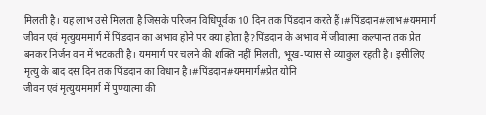मिलती है। यह लाभ उसे मिलता है जिसके परिजन विधिपूर्वक 10 दिन तक पिंडदान करते हैं।#पिंडदान#लाभ#यममार्ग
जीवन एवं मृत्युयममार्ग में पिंडदान का अभाव होने पर क्या होता है?पिंडदान के अभाव में जीवात्मा कल्पान्त तक प्रेत बनकर निर्जन वन में भटकती है। यममार्ग पर चलने की शक्ति नहीं मिलती, भूख-प्यास से व्याकुल रहती है। इसीलिए मृत्यु के बाद दस दिन तक पिंडदान का विधान है।#पिंडदान#यममार्ग#प्रेत योनि
जीवन एवं मृत्युयममार्ग में पुण्यात्मा की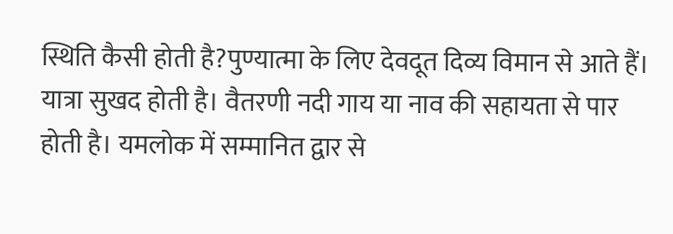स्थिति कैसी होती है?पुण्यात्मा के लिए देवदूत दिव्य विमान से आते हैं। यात्रा सुखद होती है। वैतरणी नदी गाय या नाव की सहायता से पार होती है। यमलोक में सम्मानित द्वार से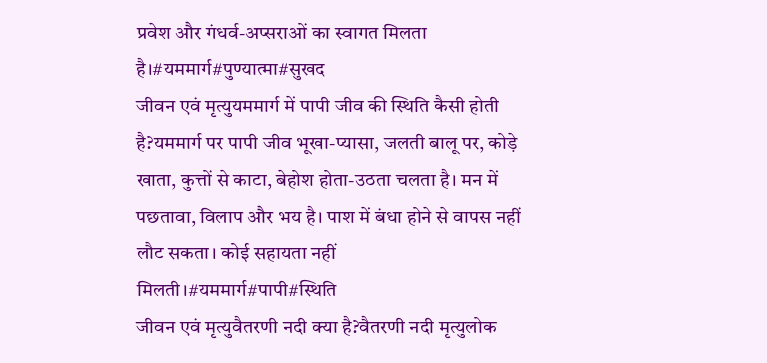प्रवेश और गंधर्व-अप्सराओं का स्वागत मिलता है।#यममार्ग#पुण्यात्मा#सुखद
जीवन एवं मृत्युयममार्ग में पापी जीव की स्थिति कैसी होती है?यममार्ग पर पापी जीव भूखा-प्यासा, जलती बालू पर, कोड़े खाता, कुत्तों से काटा, बेहोश होता-उठता चलता है। मन में पछतावा, विलाप और भय है। पाश में बंधा होने से वापस नहीं लौट सकता। कोई सहायता नहीं मिलती।#यममार्ग#पापी#स्थिति
जीवन एवं मृत्युवैतरणी नदी क्या है?वैतरणी नदी मृत्युलोक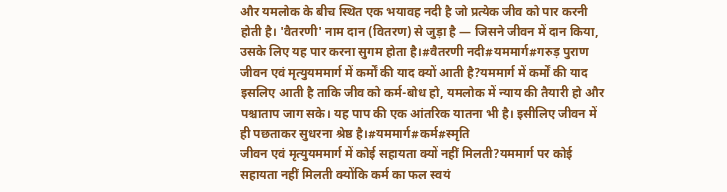और यमलोक के बीच स्थित एक भयावह नदी है जो प्रत्येक जीव को पार करनी होती है। 'वैतरणी' नाम दान (वितरण) से जुड़ा है — जिसने जीवन में दान किया, उसके लिए यह पार करना सुगम होता है।#वैतरणी नदी#यममार्ग#गरुड़ पुराण
जीवन एवं मृत्युयममार्ग में कर्मों की याद क्यों आती है?यममार्ग में कर्मों की याद इसलिए आती है ताकि जीव को कर्म-बोध हो, यमलोक में न्याय की तैयारी हो और पश्चाताप जाग सके। यह पाप की एक आंतरिक यातना भी है। इसीलिए जीवन में ही पछताकर सुधरना श्रेष्ठ है।#यममार्ग#कर्म#स्मृति
जीवन एवं मृत्युयममार्ग में कोई सहायता क्यों नहीं मिलती?यममार्ग पर कोई सहायता नहीं मिलती क्योंकि कर्म का फल स्वयं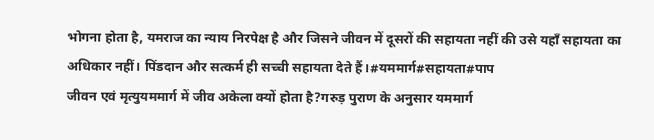भोगना होता है, यमराज का न्याय निरपेक्ष है और जिसने जीवन में दूसरों की सहायता नहीं की उसे यहाँ सहायता का अधिकार नहीं। पिंडदान और सत्कर्म ही सच्ची सहायता देते हैं।#यममार्ग#सहायता#पाप
जीवन एवं मृत्युयममार्ग में जीव अकेला क्यों होता है?गरुड़ पुराण के अनुसार यममार्ग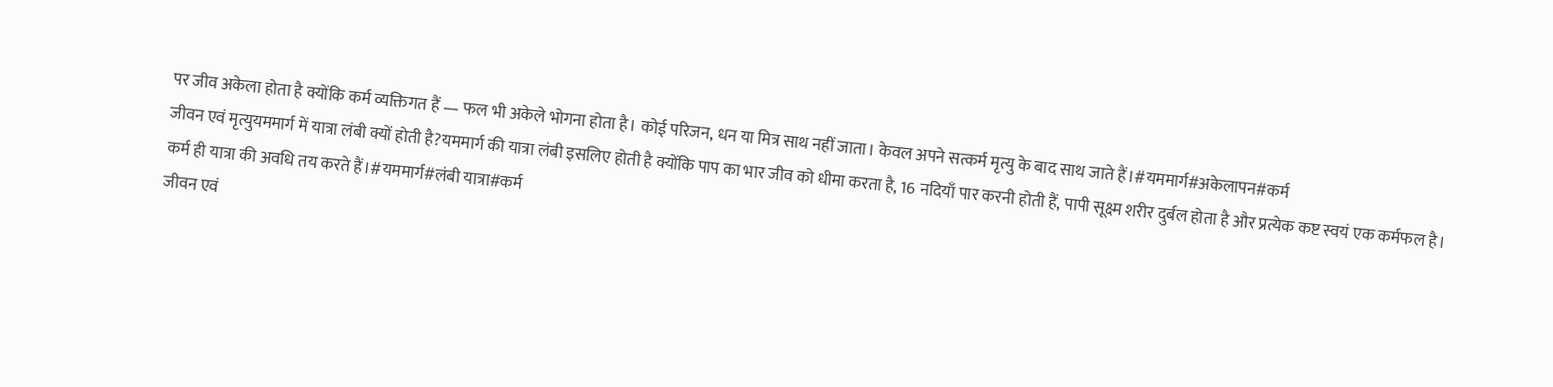पर जीव अकेला होता है क्योंकि कर्म व्यक्तिगत हैं — फल भी अकेले भोगना होता है। कोई परिजन, धन या मित्र साथ नहीं जाता। केवल अपने सत्कर्म मृत्यु के बाद साथ जाते हैं।#यममार्ग#अकेलापन#कर्म
जीवन एवं मृत्युयममार्ग में यात्रा लंबी क्यों होती है?यममार्ग की यात्रा लंबी इसलिए होती है क्योंकि पाप का भार जीव को धीमा करता है, 16 नदियाँ पार करनी होती हैं, पापी सूक्ष्म शरीर दुर्बल होता है और प्रत्येक कष्ट स्वयं एक कर्मफल है। कर्म ही यात्रा की अवधि तय करते हैं।#यममार्ग#लंबी यात्रा#कर्म
जीवन एवं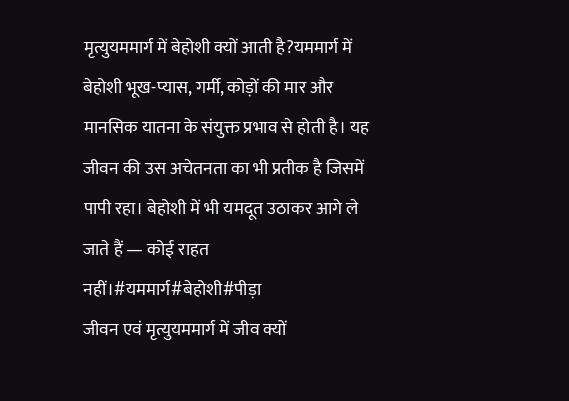मृत्युयममार्ग में बेहोशी क्यों आती है?यममार्ग में बेहोशी भूख-प्यास, गर्मी, कोड़ों की मार और मानसिक यातना के संयुक्त प्रभाव से होती है। यह जीवन की उस अचेतनता का भी प्रतीक है जिसमें पापी रहा। बेहोशी में भी यमदूत उठाकर आगे ले जाते हैं — कोई राहत नहीं।#यममार्ग#बेहोशी#पीड़ा
जीवन एवं मृत्युयममार्ग में जीव क्यों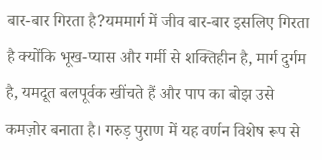बार-बार गिरता है?यममार्ग में जीव बार-बार इसलिए गिरता है क्योंकि भूख-प्यास और गर्मी से शक्तिहीन है, मार्ग दुर्गम है, यमदूत बलपूर्वक खींचते हैं और पाप का बोझ उसे कमज़ोर बनाता है। गरुड़ पुराण में यह वर्णन विशेष रूप से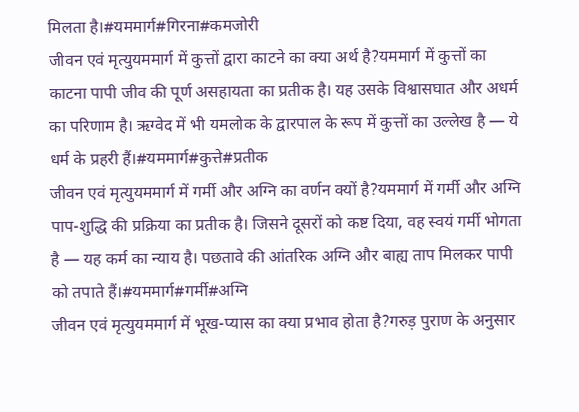मिलता है।#यममार्ग#गिरना#कमजोरी
जीवन एवं मृत्युयममार्ग में कुत्तों द्वारा काटने का क्या अर्थ है?यममार्ग में कुत्तों का काटना पापी जीव की पूर्ण असहायता का प्रतीक है। यह उसके विश्वासघात और अधर्म का परिणाम है। ऋग्वेद में भी यमलोक के द्वारपाल के रूप में कुत्तों का उल्लेख है — ये धर्म के प्रहरी हैं।#यममार्ग#कुत्ते#प्रतीक
जीवन एवं मृत्युयममार्ग में गर्मी और अग्नि का वर्णन क्यों है?यममार्ग में गर्मी और अग्नि पाप-शुद्धि की प्रक्रिया का प्रतीक है। जिसने दूसरों को कष्ट दिया, वह स्वयं गर्मी भोगता है — यह कर्म का न्याय है। पछतावे की आंतरिक अग्नि और बाह्य ताप मिलकर पापी को तपाते हैं।#यममार्ग#गर्मी#अग्नि
जीवन एवं मृत्युयममार्ग में भूख-प्यास का क्या प्रभाव होता है?गरुड़ पुराण के अनुसार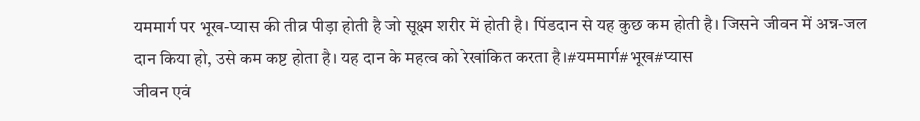यममार्ग पर भूख-प्यास की तीव्र पीड़ा होती है जो सूक्ष्म शरीर में होती है। पिंडदान से यह कुछ कम होती है। जिसने जीवन में अन्न-जल दान किया हो, उसे कम कष्ट होता है। यह दान के महत्व को रेखांकित करता है।#यममार्ग#भूख#प्यास
जीवन एवं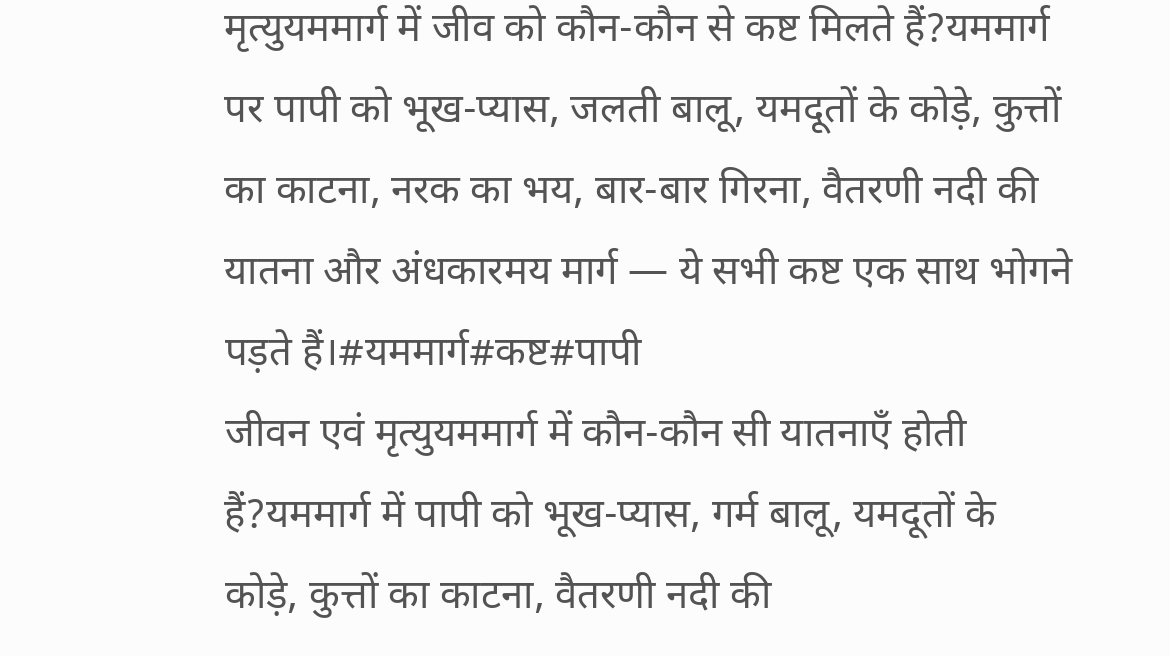मृत्युयममार्ग में जीव को कौन-कौन से कष्ट मिलते हैं?यममार्ग पर पापी को भूख-प्यास, जलती बालू, यमदूतों के कोड़े, कुत्तों का काटना, नरक का भय, बार-बार गिरना, वैतरणी नदी की यातना और अंधकारमय मार्ग — ये सभी कष्ट एक साथ भोगने पड़ते हैं।#यममार्ग#कष्ट#पापी
जीवन एवं मृत्युयममार्ग में कौन-कौन सी यातनाएँ होती हैं?यममार्ग में पापी को भूख-प्यास, गर्म बालू, यमदूतों के कोड़े, कुत्तों का काटना, वैतरणी नदी की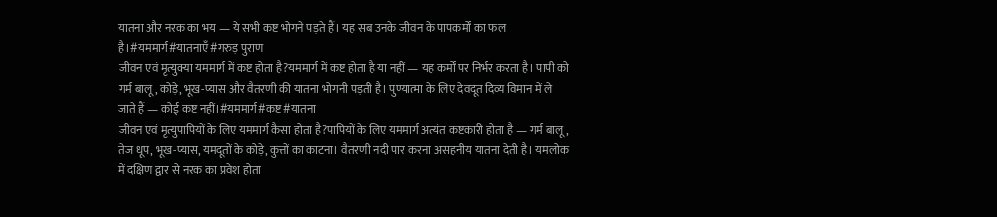यातना और नरक का भय — ये सभी कष्ट भोगने पड़ते हैं। यह सब उनके जीवन के पापकर्मों का फल है।#यममार्ग#यातनाएँ#गरुड़ पुराण
जीवन एवं मृत्युक्या यममार्ग में कष्ट होता है?यममार्ग में कष्ट होता है या नहीं — यह कर्मों पर निर्भर करता है। पापी को गर्म बालू, कोड़े, भूख-प्यास और वैतरणी की यातना भोगनी पड़ती है। पुण्यात्मा के लिए देवदूत दिव्य विमान में ले जाते हैं — कोई कष्ट नहीं।#यममार्ग#कष्ट#यातना
जीवन एवं मृत्युपापियों के लिए यममार्ग कैसा होता है?पापियों के लिए यममार्ग अत्यंत कष्टकारी होता है — गर्म बालू, तेज धूप, भूख-प्यास, यमदूतों के कोड़े, कुत्तों का काटना। वैतरणी नदी पार करना असहनीय यातना देती है। यमलोक में दक्षिण द्वार से नरक का प्रवेश होता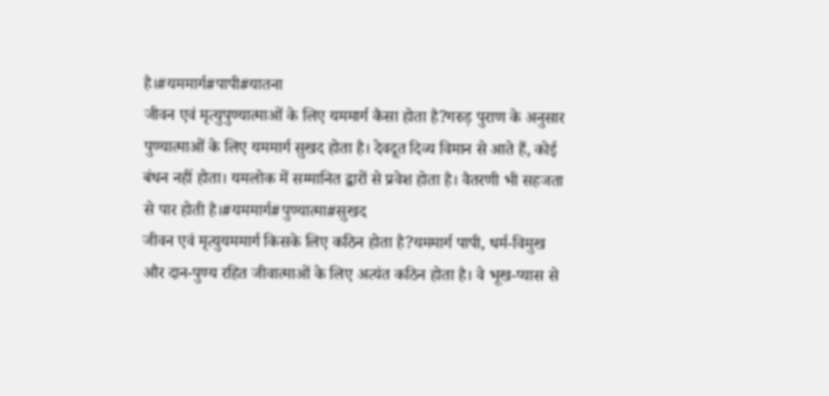है।#यममार्ग#पापी#यातना
जीवन एवं मृत्युपुण्यात्माओं के लिए यममार्ग कैसा होता है?गरुड़ पुराण के अनुसार पुण्यात्माओं के लिए यममार्ग सुखद होता है। देवदूत दिव्य विमान से आते हैं, कोई बंधन नहीं होता। यमलोक में सम्मानित द्वारों से प्रवेश होता है। वैतरणी भी सहजता से पार होती है।#यममार्ग#पुण्यात्मा#सुखद
जीवन एवं मृत्युयममार्ग किसके लिए कठिन होता है?यममार्ग पापी, धर्म-विमुख और दान-पुण्य रहित जीवात्माओं के लिए अत्यंत कठिन होता है। वे भूख-प्यास से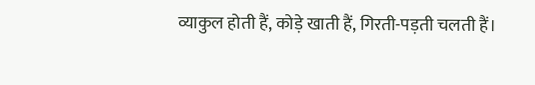व्याकुल होती हैं, कोड़े खाती हैं, गिरती-पड़ती चलती हैं।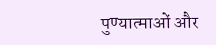पुण्यात्माओं और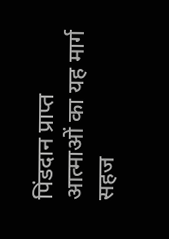पिंडदान प्राप्त आत्माओं का यह मार्ग सहज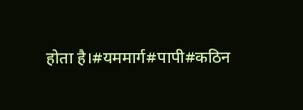होता है।#यममार्ग#पापी#कठिन